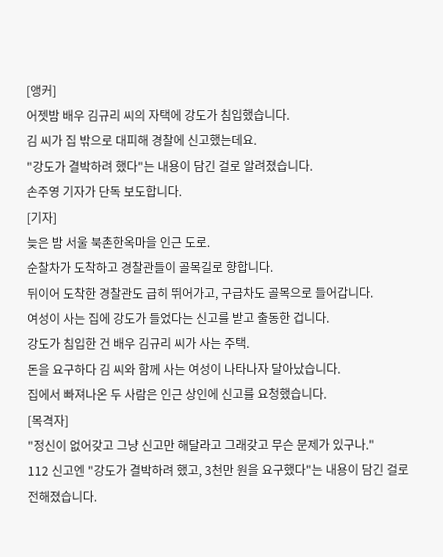[앵커]
어젯밤 배우 김규리 씨의 자택에 강도가 침입했습니다.
김 씨가 집 밖으로 대피해 경찰에 신고했는데요.
"강도가 결박하려 했다"는 내용이 담긴 걸로 알려졌습니다.
손주영 기자가 단독 보도합니다.
[기자]
늦은 밤 서울 북촌한옥마을 인근 도로.
순찰차가 도착하고 경찰관들이 골목길로 향합니다.
뒤이어 도착한 경찰관도 급히 뛰어가고, 구급차도 골목으로 들어갑니다.
여성이 사는 집에 강도가 들었다는 신고를 받고 출동한 겁니다.
강도가 침입한 건 배우 김규리 씨가 사는 주택.
돈을 요구하다 김 씨와 함께 사는 여성이 나타나자 달아났습니다.
집에서 빠져나온 두 사람은 인근 상인에 신고를 요청했습니다.
[목격자]
"정신이 없어갖고 그냥 신고만 해달라고 그래갖고 무슨 문제가 있구나."
112 신고엔 "강도가 결박하려 했고, 3천만 원을 요구했다"는 내용이 담긴 걸로 전해졌습니다.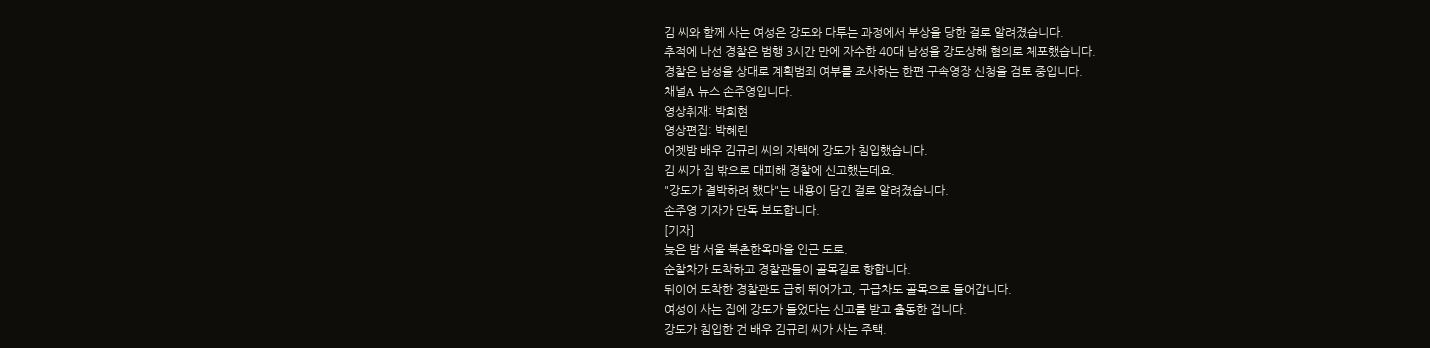김 씨와 함께 사는 여성은 강도와 다투는 과정에서 부상을 당한 걸로 알려졌습니다.
추적에 나선 경찰은 범행 3시간 만에 자수한 40대 남성을 강도상해 혐의로 체포했습니다.
경찰은 남성을 상대로 계획범죄 여부를 조사하는 한편 구속영장 신청을 검토 중입니다.
채널A 뉴스 손주영입니다.
영상취재: 박희현
영상편집: 박혜린
어젯밤 배우 김규리 씨의 자택에 강도가 침입했습니다.
김 씨가 집 밖으로 대피해 경찰에 신고했는데요.
"강도가 결박하려 했다"는 내용이 담긴 걸로 알려졌습니다.
손주영 기자가 단독 보도합니다.
[기자]
늦은 밤 서울 북촌한옥마을 인근 도로.
순찰차가 도착하고 경찰관들이 골목길로 향합니다.
뒤이어 도착한 경찰관도 급히 뛰어가고, 구급차도 골목으로 들어갑니다.
여성이 사는 집에 강도가 들었다는 신고를 받고 출동한 겁니다.
강도가 침입한 건 배우 김규리 씨가 사는 주택.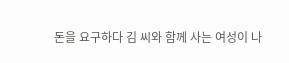돈을 요구하다 김 씨와 함께 사는 여성이 나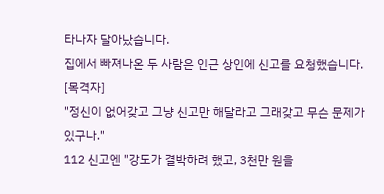타나자 달아났습니다.
집에서 빠져나온 두 사람은 인근 상인에 신고를 요청했습니다.
[목격자]
"정신이 없어갖고 그냥 신고만 해달라고 그래갖고 무슨 문제가 있구나."
112 신고엔 "강도가 결박하려 했고, 3천만 원을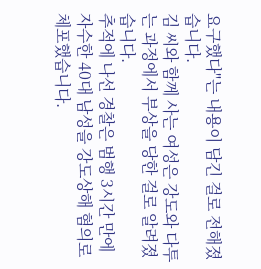요구했다"는 내용이 담긴 걸로 전해졌습니다.
김 씨와 함께 사는 여성은 강도와 다투는 과정에서 부상을 당한 걸로 알려졌습니다.
추적에 나선 경찰은 범행 3시간 만에 자수한 40대 남성을 강도상해 혐의로 체포했습니다.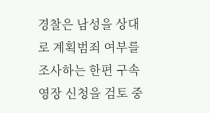경찰은 남성을 상대로 계획범죄 여부를 조사하는 한편 구속영장 신청을 검토 중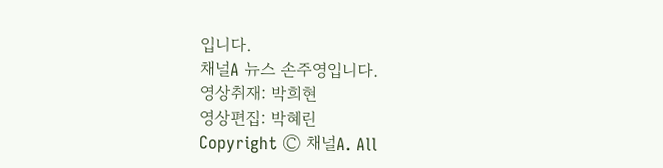입니다.
채널A 뉴스 손주영입니다.
영상취재: 박희현
영상편집: 박혜린
Copyright Ⓒ 채널A. All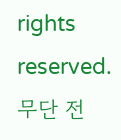rights reserved. 무단 전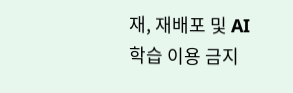재, 재배포 및 AI학습 이용 금지